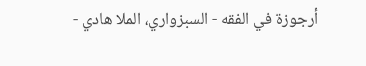أرجوزة في الفقه - السبزواري، الملا هادي -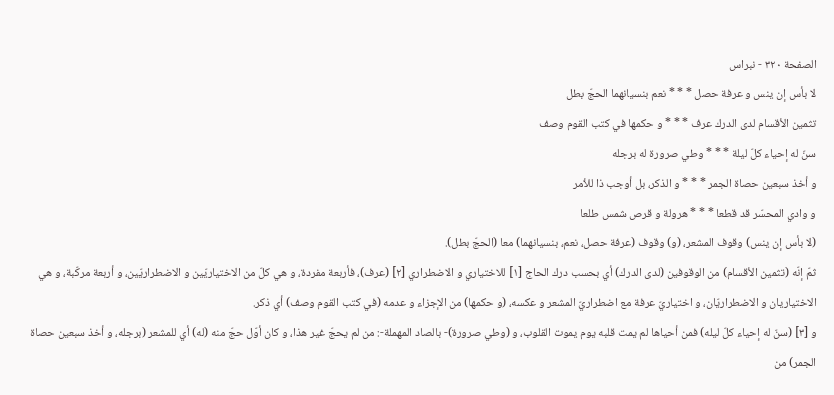الصفحة ٣٢٠ - نبراس
لا بأس إن ينس و عرفة حصل * * * نعم بنسيانهما الحجّ بطل
تثمين الأقسام لدى الدرك عرف * * * و حكمها في كتب القوم وصف
سنّ له إحياء كلّ ليلة * * * وطي صرورة له برجله
و أخذ سبعين حصاة الجمر * * * و الذكر، بل أوجب ذا للأمر
و وادي المحسّر قد قطعا * * * هرولة و قرص شمس طلعا
(لا بأس إن ينس) وقوف المشعر، (و) وقوف (عرفة حصل، نعم، بنسيانهما) معا (الحجّ بطل).
ثمّ إنّه (تثمين الأقسام) من الوقوفين (لدى الدرك) أي بحسب درك الحاج [١] للاختياري و الاضطراري [٢] (عرف)، فأربعة مفردة، و هي كلّ من الاختياريّين و الاضطراريّين، و أربعة مركّبة، و هي الاختياريان و الاضطراريّان، و اختياريّ عرفة مع اضطراريّ المشعر و عكسه، (و حكمها) من الإجزاء و عدمه (في كتب القوم وصف) أي ذكر.
و [٣] (سنّ له إحياء كلّ ليله) فمن أحياها لم يمت قلبه يوم يموت القلوب، و (وطي صرورة)- بالصاد المهملة-: من لم يحجّ غير هذا، و كان أوّل حجّ منه (له) أي للمشعر (برجله، و أخذ سبعين حصاة الجمر) من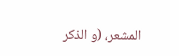المشعر، (و الذكر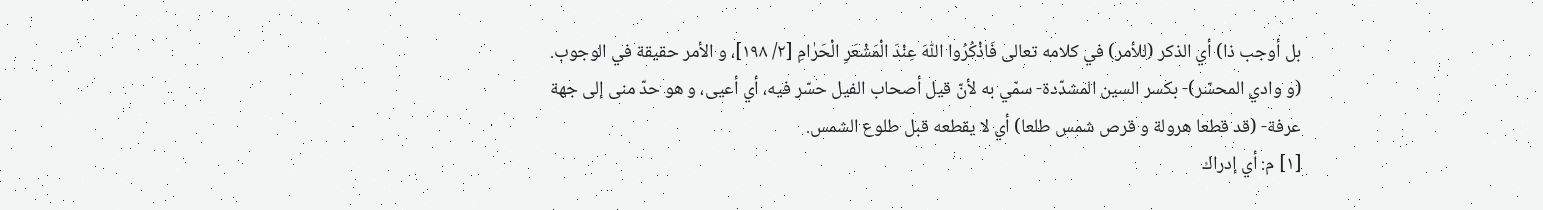بل أوجب ذا) أي الذكر (للأمر) في كلامه تعالى فَاذْكُرُوا اللّٰهَ عِنْدَ الْمَشْعَرِ الْحَرٰامِ [٢/ ١٩٨]، و الأمر حقيقة في الوجوب.
(و وادي المحسّر)- بكسر السين المشدّدة- سمّي به لأنّ قيل أصحاب الفيل حسّر فيه، أي أعيى، و هو حدّ منى إلى جهة عرفة- (قد قطعا هرولة و قرص شمس طلعا) أي لا يقطعه قبل طلوع الشمس.
[١] م: أي إدراك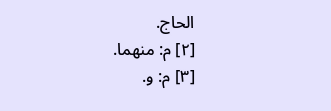الحاج.
[٢] م: منهما.
[٣] م: و.